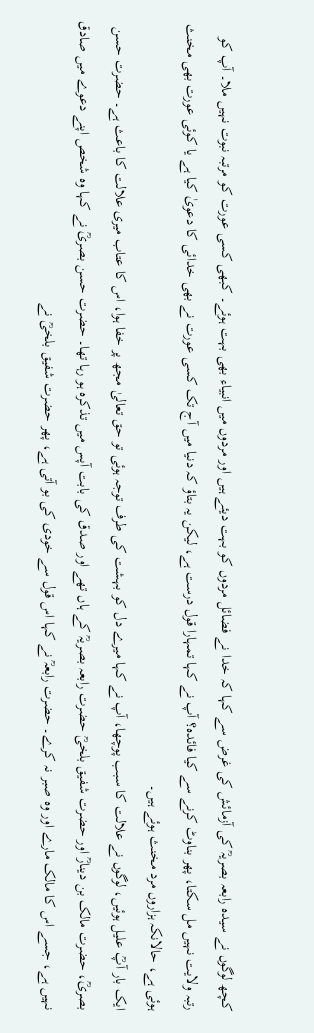کچھ لوگوں نے سیدہ رابعہ بصریہؒ کی آزمائش کی غرض سے کہا کہ خدا نے فضائل مردوں کو بہت دیئے ہیں اور مردوں میں انبیاء بھی بہت ہوئے۔ کبھی کسی عورت کو مرتبہ نبوت نہیں ملا۔ آپ کو رتبہ ولایت نہیں مل سکتا، پھر بناوٹ کرنے سے کیا فائدہ؟ آپ نے کہا تمہارا قول درست ہے، لیکن یہ بتاؤ کہ دنیا میں آج تک کسی عورت نے بھی خدائی کا دعویٰ کیا ہے یا کوئی عورت بھی مخنث ہوئی ہے، حالانکہ ہزاروں مرد مخنث ہوئے ہیں۔
ایک بار آپؒ علیل ہوئیں، لوگوں نے علالت کا سبب پوچھا، آپ نے کہا میرے دل کو بہشت کی طرف توجہ ہوئی تو حق تعالیٰ مجھ پر خفا ہوا، اس کا عتاب میری علالت کا باعث ہے۔ حضرت حسن بصریؒ، حضرت مالک بن دینارؒ اور حضرت شفیق بلخیؒ حضرت رابعہ بصریہؒ کے ہاں تھے اور صدق کی بابت آپس میں تذکرہ ہو رہا تھا۔ حضرت حسن بصریؒ نے کہا وہ شخص اپنے دعوے میں صادق نہیں ہے، جسے اس کا مالک مارے اور وہ صبر نہ کرے۔ حضرت رابعہؒ نے کہا اس قول سے خودی کی بو آتی ہے، پھر حضرت شفیق بلخیؒ نے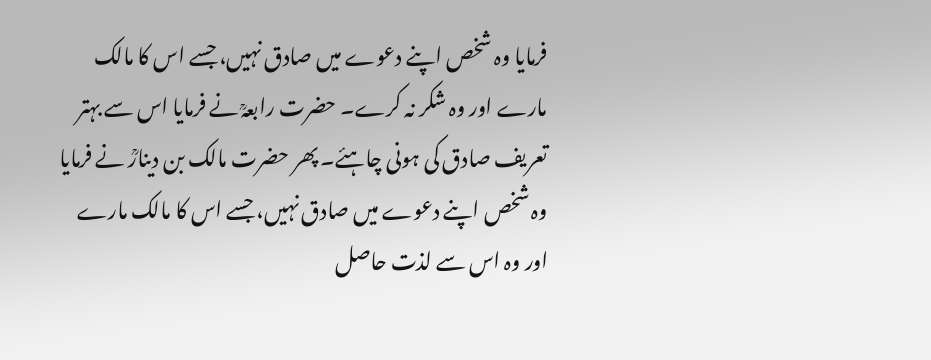فرمایا وہ شخص اپنے دعوے میں صادق نہیں، جسے اس کا مالک مارے اور وہ شکر نہ کرے۔ حضرت رابعہؒ نے فرمایا اس سے بہتر تعریف صادق کی ہونی چاہئے۔ پھر حضرت مالک بن دینارؒ نے فرمایا وہ شخص اپنے دعوے میں صادق نہیں، جسے اس کا مالک مارے اور وہ اس سے لذت حاصل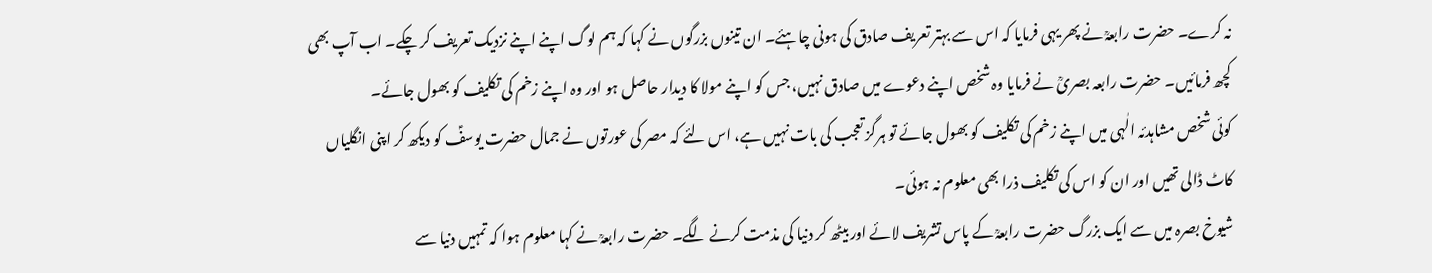نہ کرے۔ حضرت رابعہؒ نے پھر یہی فرمایا کہ اس سے بہتر تعریف صادق کی ہونی چاہئے۔ ان تینوں بزرگوں نے کہا کہ ہم لوگ اپنے اپنے نزدیک تعریف کر چکے۔ اب آپ بھی کچھ فرمائیں۔ حضرت رابعہ بصریؒ نے فرمایا وہ شخص اپنے دعوے میں صادق نہیں، جس کو اپنے مولا کا دیدار حاصل ہو اور وہ اپنے زخم کی تکلیف کو بھول جائے۔
کوئی شخص مشاہدئہ الٰہی میں اپنے زخم کی تکلیف کو بھول جائے تو ہرگز تعجب کی بات نہیں ہے، اس لئے کہ مصر کی عورتوں نے جمال حضرت یوسفؑ کو دیکھ کر اپنی انگلیاں کاٹ ڈالی تھیں اور ان کو اس کی تکلیف ذرا بھی معلوم نہ ہوئی۔
شیوخ بصرہ میں سے ایک بزرگ حضرت رابعہؒ کے پاس تشریف لائے اور بیٹھ کر دنیا کی مذمت کرنے لگے۔ حضرت رابعہؒ نے کہا معلوم ہوا کہ تمہیں دنیا سے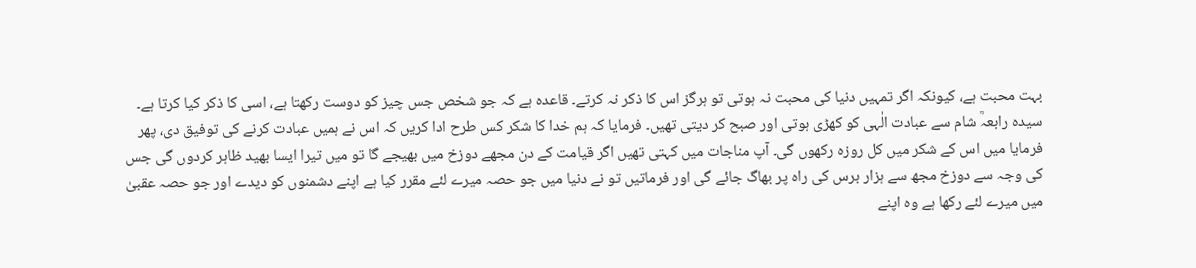بہت محبت ہے، کیونکہ اگر تمہیں دنیا کی محبت نہ ہوتی تو ہرگز اس کا ذکر نہ کرتے۔ قاعدہ ہے کہ جو شخص جس چیز کو دوست رکھتا ہے، اسی کا ذکر کیا کرتا ہے۔
سیدہ رابعہؒ شام سے عبادت الٰہی کو کھڑی ہوتی اور صبح کر دیتی تھیں۔ فرمایا کہ ہم خدا کا شکر کس طرح ادا کریں کہ اس نے ہمیں عبادت کرنے کی توفیق دی، پھر فرمایا میں اس کے شکر میں کل روزہ رکھوں گی۔ آپ مناجات میں کہتی تھیں اگر قیامت کے دن مجھے دوزخ میں بھیجے گا تو میں تیرا ایسا بھید ظاہر کردوں گی جس کی وجہ سے دوزخ مجھ سے ہزار برس کی راہ پر بھاگ جائے گی اور فرماتیں تو نے دنیا میں جو حصہ میرے لئے مقرر کیا ہے اپنے دشمنوں کو دیدے اور جو حصہ عقبیٰ میں میرے لئے رکھا ہے وہ اپنے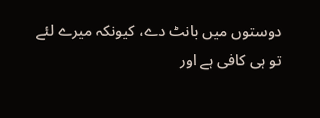دوستوں میں بانٹ دے، کیونکہ میرے لئے تو ہی کافی ہے اور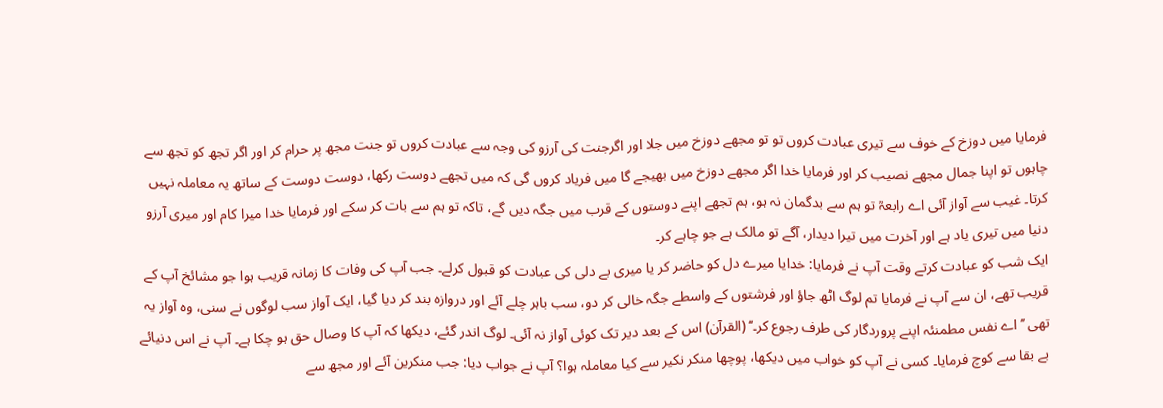فرمایا میں دوزخ کے خوف سے تیری عبادت کروں تو تو مجھے دوزخ میں جلا اور اگرجنت کی آرزو کی وجہ سے عبادت کروں تو جنت مجھ پر حرام کر اور اگر تجھ کو تجھ سے چاہوں تو اپنا جمال مجھے نصیب کر اور فرمایا خدا اگر مجھے دوزخ میں بھیجے گا میں فریاد کروں گی کہ میں تجھے دوست رکھا، دوست دوست کے ساتھ یہ معاملہ نہیں کرتا۔ غیب سے آواز آئی اے رابعہؒ تو ہم سے بدگمان نہ ہو، ہم تجھے اپنے دوستوں کے قرب میں جگہ دیں گے، تاکہ تو ہم سے بات کر سکے اور فرمایا خدا میرا کام اور میری آرزو دنیا میں تیری یاد ہے اور آخرت میں تیرا دیدار، آگے تو مالک ہے جو چاہے کر۔
ایک شب کو عبادت کرتے وقت آپ نے فرمایا: خدایا میرے دل کو حاضر کر یا میری بے دلی کی عبادت کو قبول کرلے۔ جب آپ کی وفات کا زمانہ قریب ہوا جو مشائخ آپ کے قریب تھے، ان سے آپ نے فرمایا تم لوگ اٹھ جاؤ اور فرشتوں کے واسطے جگہ خالی کر دو، سب باہر چلے آئے اور دروازہ بند کر دیا گیا، ایک آواز سب لوگوں نے سنی، وہ آواز یہ تھی ’’اے نفس مطمنئہ اپنے پروردگار کی طرف رجوع کر۔‘‘ (القرآن) اس کے بعد دیر تک کوئی آواز نہ آئی۔ لوگ اندر گئے، دیکھا کہ آپ کا وصال حق ہو چکا ہے۔ آپ نے اس دنیائے بے بقا سے کوچ فرمایا۔ کسی نے آپ کو خواب میں دیکھا، پوچھا منکر نکیر سے کیا معاملہ ہوا؟ آپ نے جواب دیا: جب منکرین آئے اور مجھ سے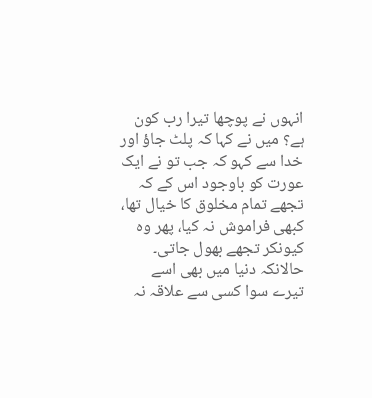انہوں نے پوچھا تیرا رب کون ہے؟ میں نے کہا کہ پلٹ جاؤ اور خدا سے کہو کہ جب تو نے ایک عورت کو باوجود اس کے کہ تجھے تمام مخلوق کا خیال تھا، کبھی فراموش نہ کیا، پھر وہ کیونکر تجھے بھول جاتی۔ حالانکہ دنیا میں بھی اسے تیرے سوا کسی سے علاقہ نہ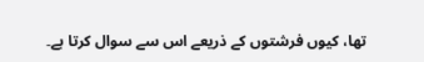تھا، کیوں فرشتوں کے ذریعے اس سے سوال کرتا ہے۔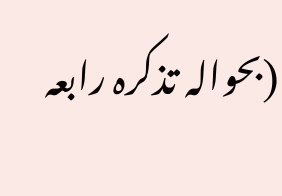(بحوالہ تذکرہ رابعہ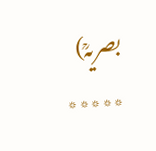بصریہؒ)
٭٭٭٭٭